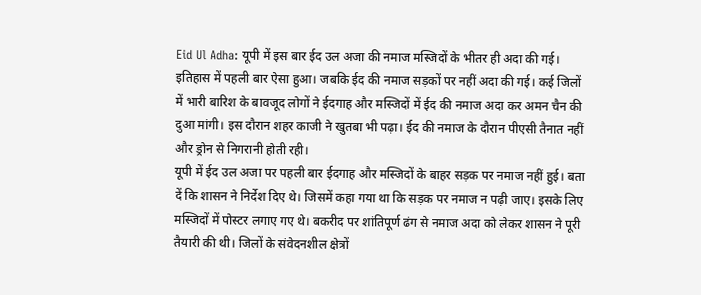Eid Ul Adha: यूपी में इस बार ईद उल अजा की नमाज मस्जिदों के भीतर ही अदा की गई। इतिहास में पहली बार ऐसा हुआ। जबकि ईद की नमाज सड़कों पर नहीं अदा की गई। कई जिलों में भारी बारिश के बावजूद लोगों ने ईदगाह और मस्जिदों में ईद की नमाज अदा कर अमन चैन की दुआ मांगी। इस दौरान शहर काजी ने खुतबा भी पढ़ा। ईद की नमाज के दौरान पीएसी तैनात नहीं और ड्रोन से निगरानी होती रही।
यूपी में ईद उल अजा पर पहली बार ईदगाह और मस्जिदों के बाहर सड़क पर नमाज नहीं हुई। बता दें कि शासन ने निर्देश दिए थे। जिसमें कहा गया था कि सड़क पर नमाज न पढ़ी जाए। इसके लिए मस्जिदों में पोस्टर लगाए गए थे। बकरीद पर शांतिपूर्ण ढंग से नमाज अदा को लेकर शासन ने पूरी तैयारी की थी। जिलों के संवेदनशील क्षेत्रों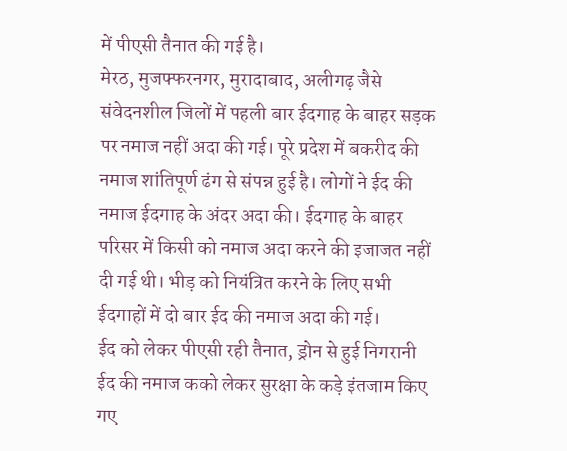में पीएसी तैनात की गई है।
मेरठ, मुजफ्फरनगर, मुरादाबाद, अलीगढ़ जैसे संवेदनशील जिलों में पहली बार ईदगाह के बाहर सड़क पर नमाज नहीं अदा की गई। पूरे प्रदेश में बकरीद की नमाज शांतिपूर्ण ढंग से संपन्न हुई है। लोगों ने ईद की नमाज ईदगाह के अंदर अदा की। ईदगाह के बाहर परिसर में किसी को नमाज अदा करने की इजाजत नहीं दी गई थी। भीड़ को नियंत्रित करने के लिए सभी ईदगाहों में दो बार ईद की नमाज अदा की गई।
ईद को लेकर पीएसी रही तैनात, ड्रोन से हुई निगरानी
ईद की नमाज कको लेकर सुरक्षा के कड़े इंतजाम किए गए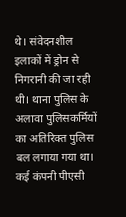थे। संवेदनशील इलाकों में ड्रोन से निगरानी की जा रही थी। थाना पुलिस के अलावा पुलिसकर्मियों का अतिरिक्त पुलिस बल लगाया गया था। कई कंपनी पीएसी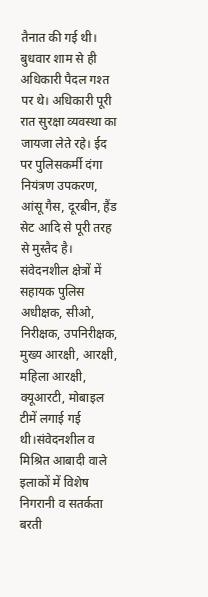तैनात की गई थी। बुधवार शाम से ही अधिकारी पैदल गश्त पर थे। अधिकारी पूरी रात सुरक्षा व्यवस्था का जायजा लेते रहे। ईद पर पुलिसकर्मी दंगा नियंत्रण उपकरण, आंसू गैस, दूरबीन, हैंड सेट आदि से पूरी तरह से मुस्तैद है।
संवेदनशील क्षेत्रों में सहायक पुलिस अधीक्षक, सीओ, निरीक्षक, उपनिरीक्षक, मुख्य आरक्षी, आरक्षी, महिला आरक्षी, क्यूआरटी, मोबाइल टीमें लगाई गई थी।संवेदनशील व मिश्रित आबादी वाले इलाकों में विशेष निगरानी व सतर्कता बरती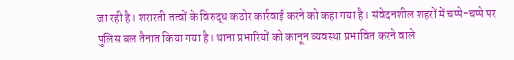जा रही है। शरारती तत्वों के विरुद्ध कठोर कार्रवाई करने को कहा गया है। संवेदनशील शहरों में चप्पे-चप्पे पर पुलिस बल तैनात किया गया है। थाना प्रभारियों को कानून व्यवस्था प्रभावित करने वाले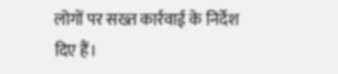लोगों पर सख्त कार्रवाई के निर्देश दिए हैं।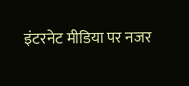इंटरनेट मीडिया पर नजर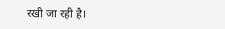रखी जा रही है।